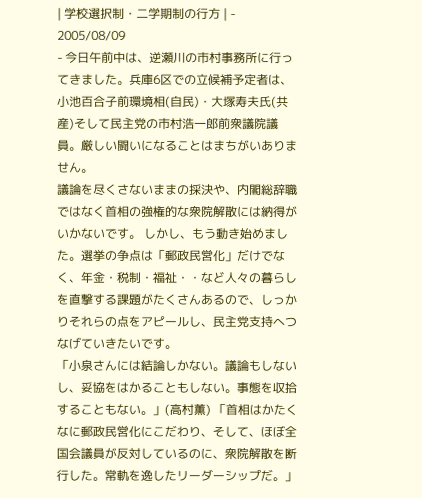| 学校選択制・二学期制の行方 | - 2005/08/09
- 今日午前中は、逆瀬川の市村事務所に行ってきました。兵庫6区での立候補予定者は、小池百合子前環境相(自民)・大塚寿夫氏(共産)そして民主党の市村浩一郎前衆議院議員。厳しい闘いになることはまちがいありません。
議論を尽くさないままの採決や、内閣総辞職ではなく首相の強権的な衆院解散には納得がいかないです。 しかし、もう動き始めました。選挙の争点は「郵政民営化」だけでなく、年金・税制・福祉・・など人々の暮らしを直撃する課題がたくさんあるので、しっかりそれらの点をアピールし、民主党支持へつなげていきたいです。
「小泉さんには結論しかない。議論もしないし、妥協をはかることもしない。事態を収拾することもない。」(高村薫) 「首相はかたくなに郵政民営化にこだわり、そして、ほぼ全国会議員が反対しているのに、衆院解散を断行した。常軌を逸したリーダーシップだ。」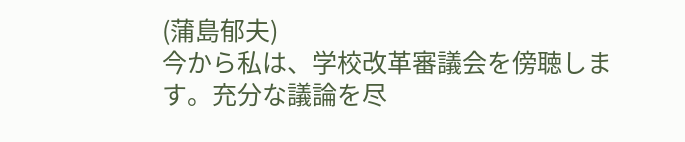(蒲島郁夫)
今から私は、学校改革審議会を傍聴します。充分な議論を尽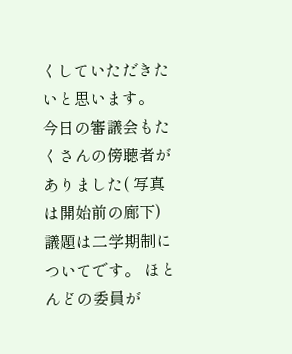くしていただきたいと思います。
今日の審議会もたくさんの傍聴者がありました( 写真は開始前の廊下) 議題は二学期制についてです。 ほとんどの委員が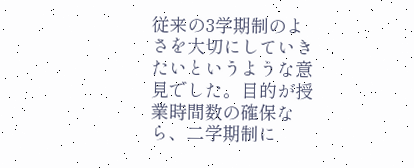従来の3学期制のよさを大切にしていきたいというような意見でした。目的が授業時間数の確保なら、二学期制に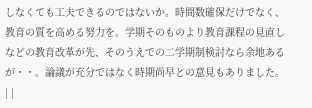しなくても工夫できるのではないか。時間数確保だけでなく、教育の質を高める努力を。学期そのものより教育課程の見直しなどの教育改革が先、そのうえでの二学期制検討なら余地あるが・・。論議が充分ではなく時期尚早との意見もありました。 | |